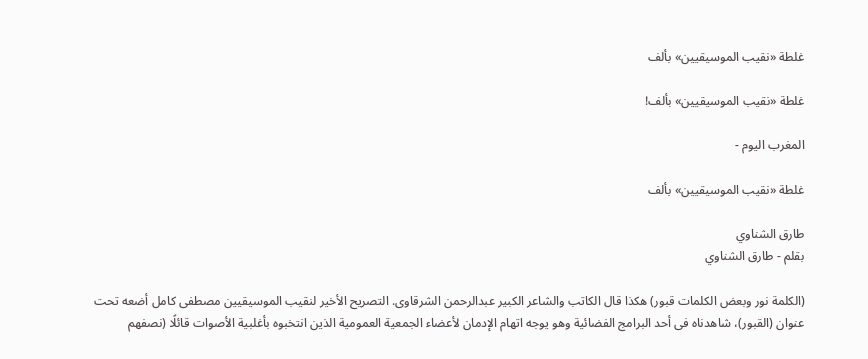غلطة «نقيب الموسيقيين» بألف

غلطة «نقيب الموسيقيين» بألف!

المغرب اليوم -

غلطة «نقيب الموسيقيين» بألف

طارق الشناوي
بقلم - طارق الشناوي

(الكلمة نور وبعض الكلمات قبور) هكذا قال الكاتب والشاعر الكبير عبدالرحمن الشرقاوى. التصريح الأخير لنقيب الموسيقيين مصطفى كامل أضعه تحت عنوان (القبور)، شاهدناه فى أحد البرامج الفضائية وهو يوجه اتهام الإدمان لأعضاء الجمعية العمومية الذين انتخبوه بأغلبية الأصوات قائلًا (نصفهم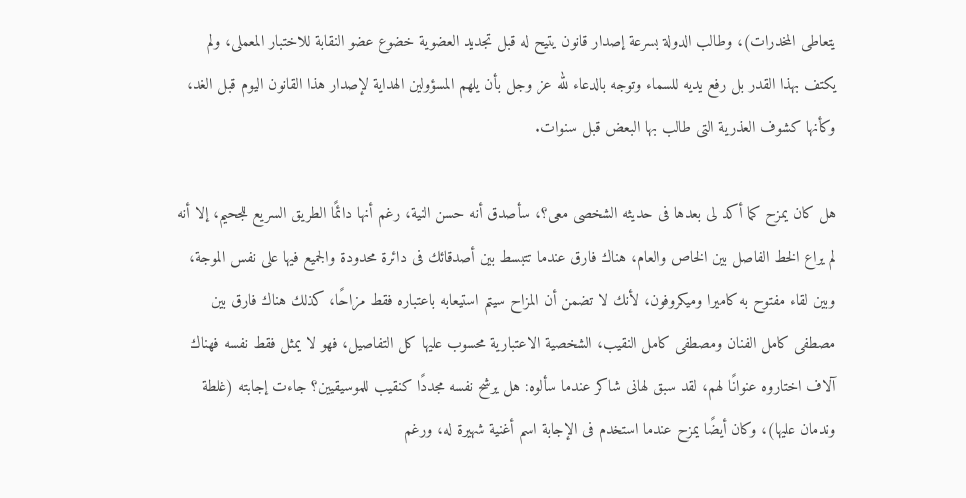يتعاطى المخدرات)، وطالب الدولة بسرعة إصدار قانون يتيح له قبل تجديد العضوية خضوع عضو النقابة للاختبار المعملى، ولم يكتف بهذا القدر بل رفع يديه للسماء وتوجه بالدعاء لله عز وجل بأن يلهم المسؤولين الهداية لإصدار هذا القانون اليوم قبل الغد، وكأنها كشوف العذرية التى طالب بها البعض قبل سنوات.

هل كان يمزح كما أكد لى بعدها فى حديثه الشخصى معى؟، سأصدق أنه حسن النية، رغم أنها دائمًا الطريق السريع للجحيم، إلا أنه لم يراع الخط الفاصل بين الخاص والعام، هناك فارق عندما تتبسط بين أصدقائك فى دائرة محدودة والجميع فيها على نفس الموجة، وبين لقاء مفتوح به كاميرا وميكروفون، لأنك لا تضمن أن المزاح سيتم استيعابه باعتباره فقط مزاحًا، كذلك هناك فارق بين مصطفى كامل الفنان ومصطفى كامل النقيب، الشخصية الاعتبارية محسوب عليها كل التفاصيل، فهو لا يمثل فقط نفسه فهناك آلاف اختاروه عنوانًا لهم، لقد سبق لهانى شاكر عندما سألوه: هل يرشح نفسه مجددًا كنقيب للموسيقيين؟ جاءت إجابته (غلطة وندمان عليها)، وكان أيضًا يمزح عندما استخدم فى الإجابة اسم أغنية شهيرة له، ورغم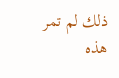ذلك لم تمر هذه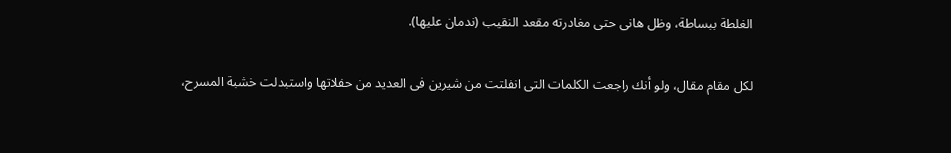الغلطة ببساطة، وظل هانى حتى مغادرته مقعد النقيب (ندمان عليها).

لكل مقام مقال، ولو أنك راجعت الكلمات التى انفلتت من شيرين فى العديد من حفلاتها واستبدلت خشبة المسرح،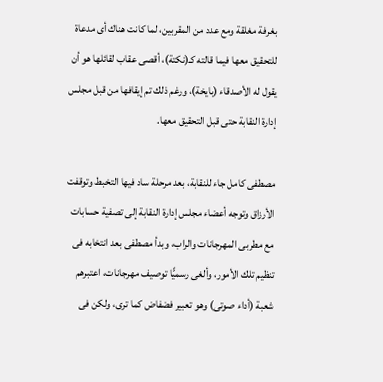بغرفة مغلقة ومع عدد من المقربين، لما كانت هناك أى مدعاة للتحقيق معها فيما قالته كـ(نكتة)، أقصى عقاب لقائلها هو أن يقول له الأصدقاء (بايخة)، ورغم ذلك تم إيقافها من قبل مجلس إدارة النقابة حتى قبل التحقيق معها.

مصطفى كامل جاء للنقابة، بعد مرحلة ساد فيها التخبط وتوقفت الأرزاق وتوجه أعضاء مجلس إدارة النقابة إلى تصفية حسابات مع مطربى المهرجانات والراب، وبدأ مصطفى بعد انتخابه فى تنظيم تلك الأمور، وألغى رسميًّا توصيف مهرجانات، اعتبرهم شعبة (أداء صوتى) وهو تعبير فضفاض كما ترى، ولكن فى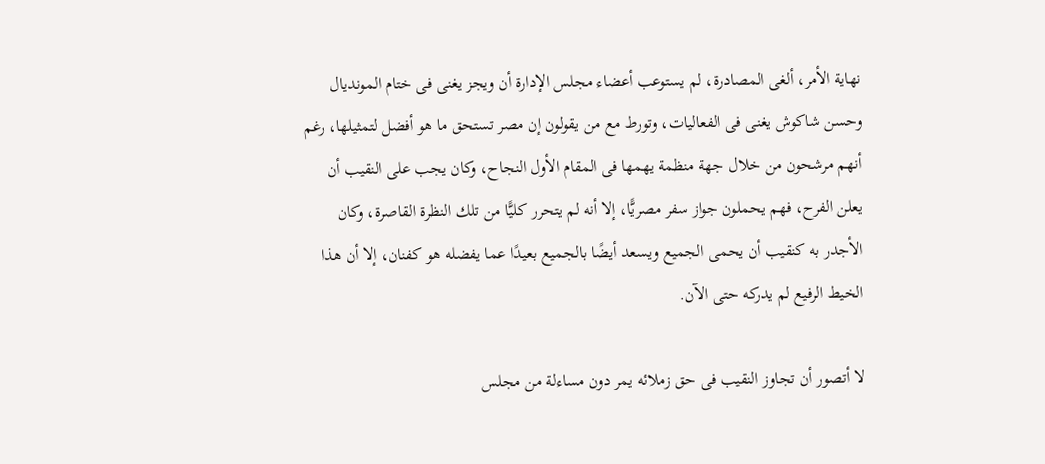نهاية الأمر، ألغى المصادرة، لم يستوعب أعضاء مجلس الإدارة أن ويجز يغنى فى ختام المونديال وحسن شاكوش يغنى فى الفعاليات، وتورط مع من يقولون إن مصر تستحق ما هو أفضل لتمثيلها، رغم أنهم مرشحون من خلال جهة منظمة يهمها فى المقام الأول النجاح، وكان يجب على النقيب أن يعلن الفرح، فهم يحملون جواز سفر مصريًّا، إلا أنه لم يتحرر كليًّا من تلك النظرة القاصرة، وكان الأجدر به كنقيب أن يحمى الجميع ويسعد أيضًا بالجميع بعيدًا عما يفضله هو كفنان، إلا أن هذا الخيط الرفيع لم يدركه حتى الآن.

لا أتصور أن تجاوز النقيب فى حق زملائه يمر دون مساءلة من مجلس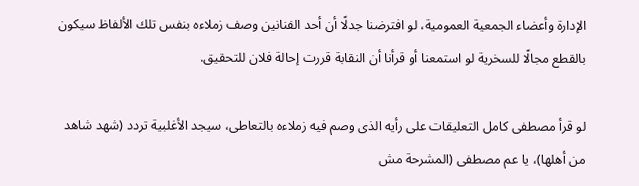الإدارة وأعضاء الجمعية العمومية، لو افترضنا جدلًا أن أحد الفنانين وصف زملاءه بنفس تلك الألفاظ سيكون بالقطع مجالًا للسخرية لو استمعنا أو قرأنا أن النقابة قررت إحالة فلان للتحقيق.

لو قرأ مصطفى كامل التعليقات على رأيه الذى وصم فيه زملاءه بالتعاطى، سيجد الأغلبية تردد (شهد شاهد من أهلها)، يا عم مصطفى (المشرحة مش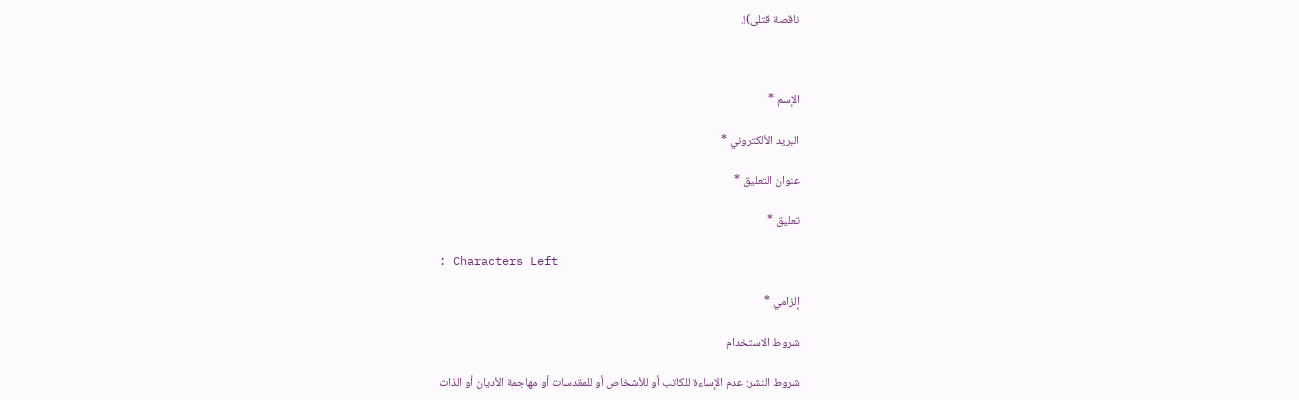ناقصة قتلى)!.



الإسم *

البريد الألكتروني *

عنوان التعليق *

تعليق *

: Characters Left

إلزامي *

شروط الاستخدام

شروط النشر: عدم الإساءة للكاتب أو للأشخاص أو للمقدسات أو مهاجمة الأديان أو الذات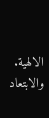الالهية. والابتعاد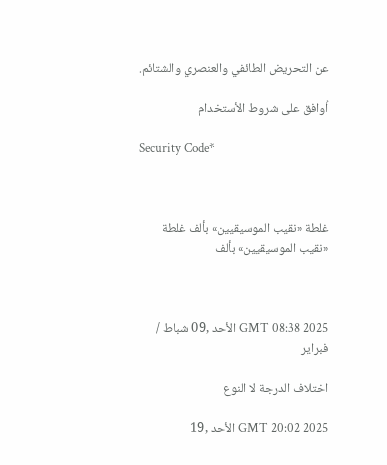عن التحريض الطائفي والعنصري والشتائم.

اُوافق على شروط الأستخدام

Security Code*



غلطة «نقيب الموسيقيين» بألف غلطة «نقيب الموسيقيين» بألف



GMT 08:38 2025 الأحد ,09 شباط / فبراير

اختلاف الدرجة لا النوع

GMT 20:02 2025 الأحد ,19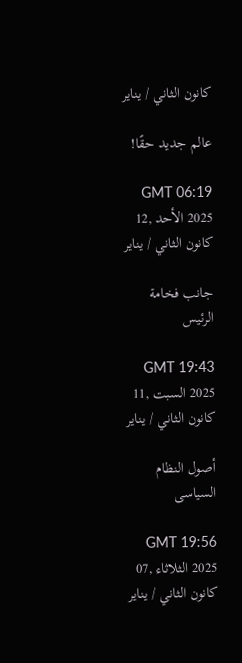كانون الثاني / يناير

عالم جديد حقًا!

GMT 06:19 2025 الأحد ,12 كانون الثاني / يناير

جانب فخامة الرئيس

GMT 19:43 2025 السبت ,11 كانون الثاني / يناير

أصول النظام السياسى

GMT 19:56 2025 الثلاثاء ,07 كانون الثاني / يناير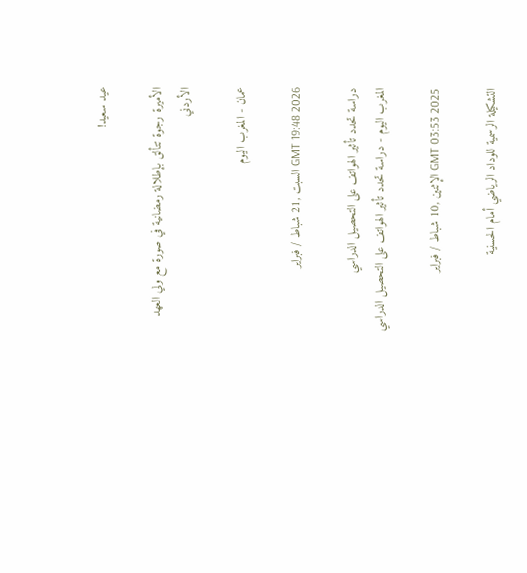عيد سعيد!

الأميرة رجوة تتألق بإطلالة رمضانية في صورة مع ولي العهد الأردني

عمان - المغرب اليوم

GMT 19:48 2026 السبت ,21 شباط / فبراير

دراسة تحدد تأثير الهواتف على التحصيل الدراسي
المغرب اليوم - دراسة تحدد تأثير الهواتف على التحصيل الدراسي

GMT 03:53 2025 الإثنين ,10 شباط / فبراير

التشكيلة الرسمية للوداد الرياضي أمام الحسنية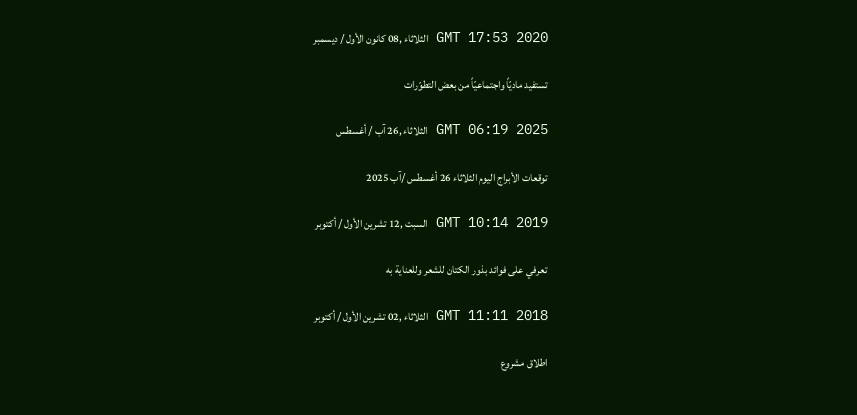GMT 17:53 2020 الثلاثاء ,08 كانون الأول / ديسمبر

تستفيد ماديّاً واجتماعيّاً من بعض التطوّرات

GMT 06:19 2025 الثلاثاء ,26 آب / أغسطس

توقعات الأبراج اليوم الثلاثاء 26 أغسطس /آب 2025

GMT 10:14 2019 السبت ,12 تشرين الأول / أكتوبر

تعرفي على فوائد بذور الكتان للشعر وللعناية به

GMT 11:11 2018 الثلاثاء ,02 تشرين الأول / أكتوبر

اطلاق مشروع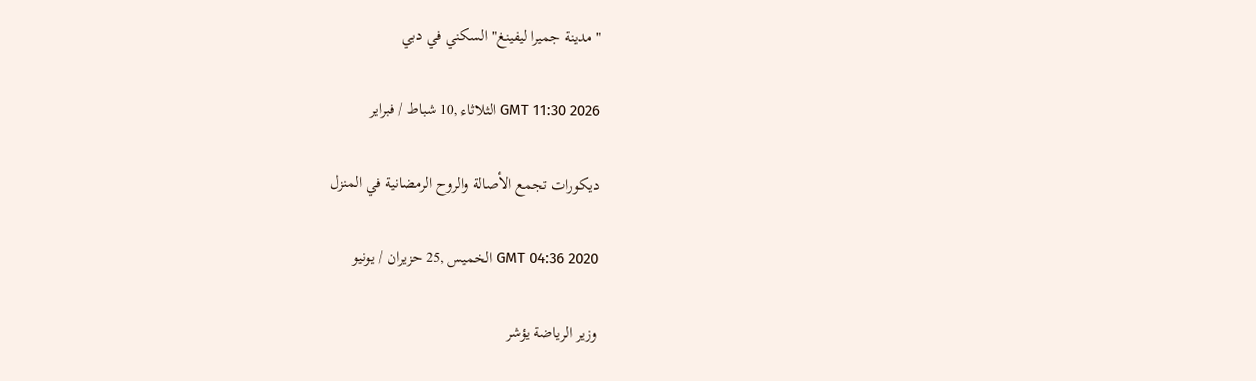"مدينة جميرا ليفينغ" السكني في دبي

GMT 11:30 2026 الثلاثاء ,10 شباط / فبراير

ديكورات تجمع الأصالة والروح الرمضانية في المنزل

GMT 04:36 2020 الخميس ,25 حزيران / يونيو

وزير الرياضة يؤشر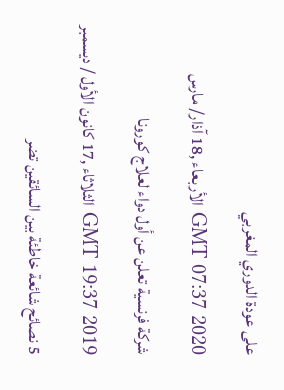على عودة الدوري المغربي

GMT 07:37 2020 الأربعاء ,18 آذار/ مارس

شركة فرنسية تعلن عن أول دواء لعلاج كورونا

GMT 19:37 2019 الثلاثاء ,17 كانون الأول / ديسمبر

5 نصائح شائعة خاطئة بين السائقين تضر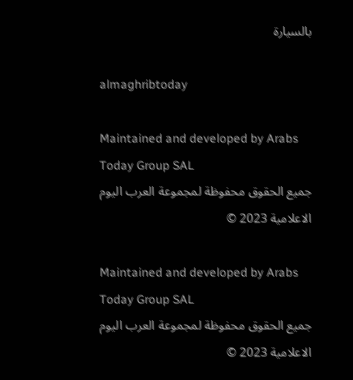بالسيارة

almaghribtoday

Maintained and developed by Arabs Today Group SAL
جميع الحقوق محفوظة لمجموعة العرب اليوم الاعلامية 2023 ©

Maintained and developed by Arabs Today Group SAL
جميع الحقوق محفوظة لمجموعة العرب اليوم الاعلامية 2023 ©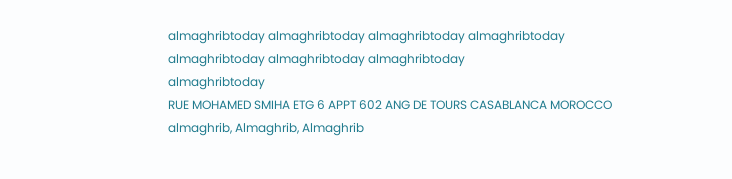almaghribtoday almaghribtoday almaghribtoday almaghribtoday
almaghribtoday almaghribtoday almaghribtoday
almaghribtoday
RUE MOHAMED SMIHA ETG 6 APPT 602 ANG DE TOURS CASABLANCA MOROCCO
almaghrib, Almaghrib, Almaghrib